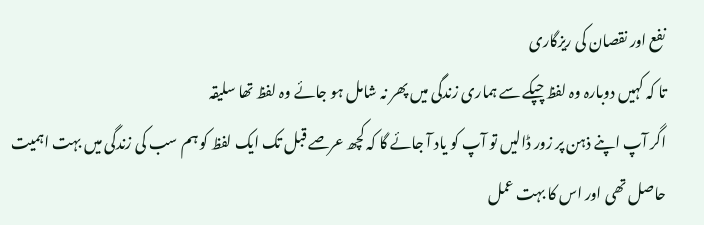نفع اور نقصان کی ریزگاری
تا کہ کہیں دوبارہ وہ لفظ چپکے سے ہماری زندگی میں پھر نہ شامل ہو جائے وہ لفظ تھا سلیقہ
اگر آپ اپنے ذہن پر زور ڈالیں تو آپ کو یاد آ جائے گا کہ کچھ عرصے قبل تک ایک لفظ کو ہم سب کی زندگی میں بہت اہمیت حاصل تھی اور اس کا بہت عمل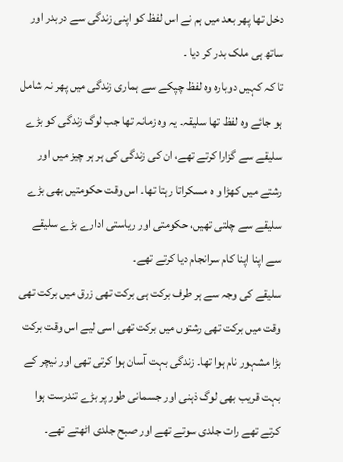دخل تھا پھر بعد میں ہم نے اس لفظ کو اپنی زندگی سے دربدر اور ساتھ ہی ملک بدر کر دیا ۔
تا کہ کہیں دوبارہ وہ لفظ چپکے سے ہماری زندگی میں پھر نہ شامل ہو جائے وہ لفظ تھا سلیقہ۔ یہ وہ زمانہ تھا جب لوگ زندگی کو بڑے سلیقے سے گزارا کرتے تھے، ان کی زندگی کی ہر ہر چیز میں اور رشتے میں کھڑا و ہ مسکراتا رہتا تھا۔ اس وقت حکومتیں بھی بڑے سلیقے سے چلتی تھیں، حکومتی اور ریاستی ادارے بڑے سلیقے سے اپنا اپنا کام سرانجام دیا کرتے تھے۔
سلیقے کی وجہ سے ہر طرف برکت ہی برکت تھی زرق میں برکت تھی وقت میں برکت تھی رشتوں میں برکت تھی اسی لیے اس وقت برکت بڑا مشہور نام ہوا تھا۔ زندگی بہت آسان ہوا کرتی تھی اور نیچر کے بہت قریب بھی لوگ ذہنی اور جسمانی طور پر بڑے تندرست ہوا کرتے تھے رات جلدی سوتے تھے اور صبح جلدی اٹھتے تھے۔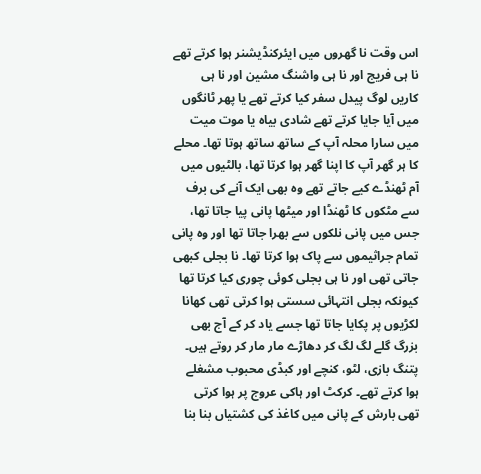اس وقت نا گھروں میں ایئرکنڈیشنر ہوا کرتے تھے نا ہی فریج اور نا ہی واشنگ مشین اور نا ہی کاریں لوگ پیدل سفر کیا کرتے تھے یا پھر ٹانگوں میں آیا جایا کرتے تھے شادی بیاہ یا موت میت میں سارا محلہ آپ کے ساتھ ساتھ ہوتا تھا۔ محلے کا ہر گھر آپ کا اپنا گھر ہوا کرتا تھا، بالٹیوں میں آم ٹھنڈے کیے جاتے تھے وہ بھی ایک آنے کی برف سے مٹکوں کا ٹھنڈا اور میٹھا پانی پیا جاتا تھا، جس میں پانی نلکوں سے بھرا جاتا تھا اور وہ پانی تمام جراثیموں سے پاک ہوا کرتا تھا۔ نا بجلی کبھی جاتی تھی اور نا ہی بجلی کوئی چوری کیا کرتا تھا کیونکہ بجلی انتہائی سستی ہوا کرتی تھی کھانا لکڑیوں پر پکایا جاتا تھا جسے یاد کر کے آج بھی بزرگ گلے لگ لگ کر دھاڑے مار مار کر روتے ہیں۔
پتنگ بازی، لٹو، کنچے اور کبڈی محبوب مشغلے ہوا کرتے تھے۔ کرکٹ اور ہاکی عروج پر ہوا کرتی تھی بارش کے پانی میں کاغذ کی کشتیاں بنا بنا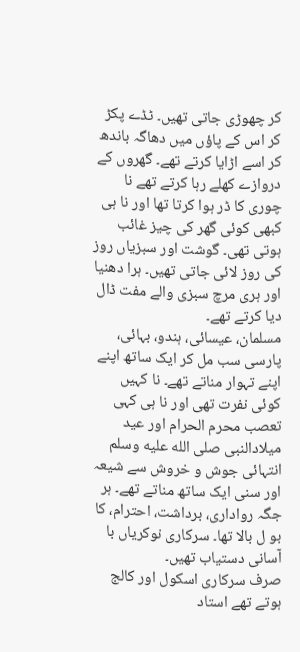کر چھوڑی جاتی تھیں۔ ٹڈے پکڑ کر اس کے پاؤں میں دھاگہ باندھ کر اسے اڑایا کرتے تھے۔ گھروں کے دروازے کھلے رہا کرتے تھے نا چوری کا ڈر ہوا کرتا تھا اور نا ہی کبھی کوئی گھر کی چیز غائب ہوتی تھی۔ گوشت اور سبزیاں روز کی روز لائی جاتی تھیں۔ ہرا دھنیا اور ہری مرچ سبزی والے مفت ڈال دیا کرتے تھے۔
مسلمان، عیسائی، ہندو، بہائی، پارسی سب مل کر ایک ساتھ اپنے اپنے تہوار مناتے تھے۔ نا کہیں کوئی نفرت تھی اور نا ہی کہی تعصب محرم الحرام اور عید میلادالنبی صلى الله عليه وسلم انتہائی جوش و خروش سے شیعہ اور سنی ایک ساتھ مناتے تھے۔ ہر جگہ رواداری، برداشت، احترام، کا بو ل بالا تھا۔ سرکاری نوکریاں با آسانی دستیاب تھیں۔
صرف سرکاری اسکول اور کالج ہوتے تھے استاد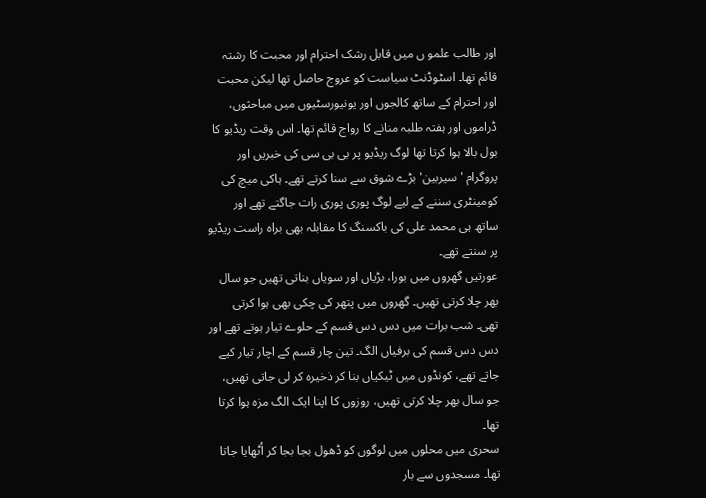اور طالب علمو ں میں قابل رشک احترام اور محبت کا رشتہ قائم تھا۔ اسٹوڈنٹ سیاست کو عروج حاصل تھا لیکن محبت اور احترام کے ساتھ کالجوں اور یونیورسٹیوں میں مباحثوں، ڈراموں اور ہفتہ طلبہ منانے کا رواج قائم تھا۔ اس وقت ریڈیو کا بول بالا ہوا کرتا تھا لوگ ریڈیو پر بی بی سی کی خبریں اور پروگرام 'سیربین' بڑے شوق سے سنا کرتے تھے۔ ہاکی میچ کی کومینٹری سننے کے لیے لوگ پوری پوری رات جاگتے تھے اور ساتھ ہی محمد علی کی باکسنگ کا مقابلہ بھی براہ راست ریڈیو پر سنتے تھے۔
عورتیں گھروں میں بورا، بڑیاں اور سویاں بناتی تھیں جو سال بھر چلا کرتی تھیں۔ گھروں میں پتھر کی چکی بھی ہوا کرتی تھی۔ شب برات میں دس دس قسم کے حلوے تیار ہوتے تھے اور دس دس قسم کی برفیاں الگ۔ تین چار قسم کے اچار تیار کیے جاتے تھے، کونڈوں میں ٹیکیاں بنا کر ذخیرہ کر لی جاتی تھیں، جو سال بھر چلا کرتی تھیں، روزوں کا اپنا ایک الگ مزہ ہوا کرتا تھا۔
سحری میں محلوں میں لوگوں کو ڈھول بجا بجا کر اُٹھایا جاتا تھا۔ مسجدوں سے بار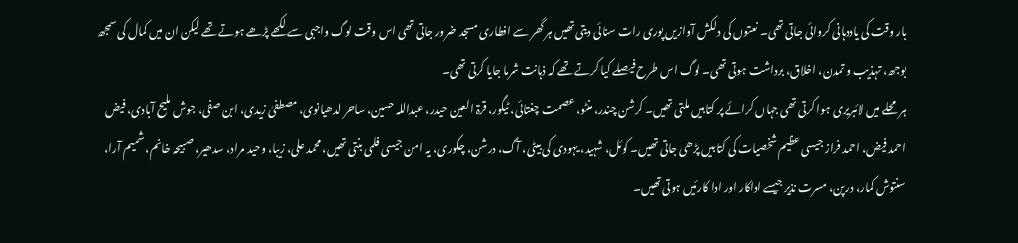بار وقت کی یاددہانی کروائی جاتی تھی۔ نعتوں کی دلکش آوازیں پوری رات سنائی دیتی تھیں ہر گھر سے افطاری مسجد ضرور جاتی تھی اس وقت لوگ واجبی سے لکھے پڑھے ہوتے تھے لیکن ان میں کمال کی سمجھ بوجھ، تہذیب و تمدن، اخلاق، برداشت ہوتی تھی۔ لوگ اس طرح فیصلے کیا کرتے تھے کہ ذہانت شرما جایا کرتی تھی۔
ہر محلے میں لائبریری ہوا کرتی تھی جہاں کرائے پر کتابیں ملتی تھیں۔ کرشن چندر، منٹو، عصمت چغتائی، ٹیگور، قرۃ العین حیدر، عبداللہ حسین، ساحر لدھیانوی، مصطفیٰ زیدی، ابن صفی، جوش ملیح آبادی، فیض احمد فیض، احمد فراز جیسی عظیم شخصیات کی کتابیں پڑھی جاتی تھیں۔ کوئل، شہید، یہودی کی بیٹی، آگ، درشن، چکوری، یہ امن جیسی فلمی بنتی تھیں، محمد علی، زیبا، وحید مراد، سدھیر، صبیحہ خانم، شمیم آرا، سنتوش کمار، درپن، مسرت نذیر جیسے اداکار اور ادا کارئیں ہوتی تھیں۔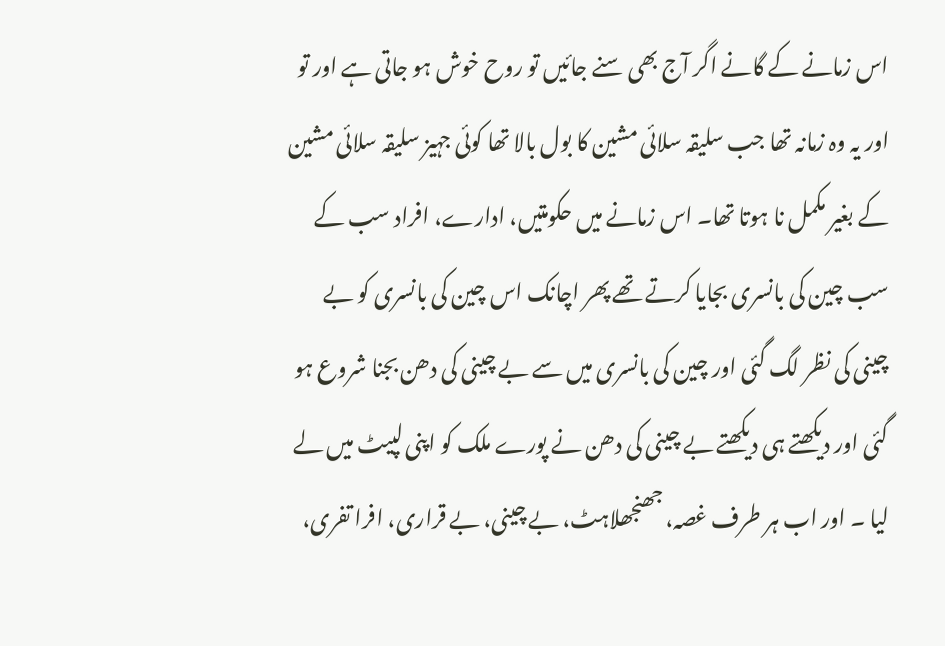اس زمانے کے گانے اگر آج بھی سنے جائیں تو روح خوش ہو جاتی ہے اور تو اور یہ وہ زمانہ تھا جب سلیقہ سلائی مشین کا بول بالا تھا کوئی جہیز سلیقہ سلائی مشین کے بغیر مکمل نا ہوتا تھا۔ اس زمانے میں حکومتیں، ادارے، افراد سب کے سب چین کی بانسری بجایا کرتے تھے پھر اچانک اس چین کی بانسری کو بے چینی کی نظر لگ گئی اور چین کی بانسری میں سے بے چینی کی دھن بجنا شروع ہو گئی اور دیکھتے ہی دیکھتے بے چینی کی دھن نے پورے ملک کو اپنی لپیٹ میں لے لیا ۔ اور اب ہر طرف غصہ، جھنجھلاہٹ، بے چینی، بے قراری، افرا تفری،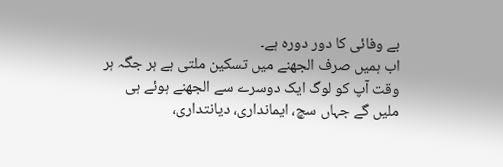بے وفائی کا دور دورہ ہے۔
اب ہمیں صرف الجھنے میں تسکین ملتی ہے ہر جگہ ہر وقت آپ کو لوگ ایک دوسرے سے الجھنے ہوئے ہی ملیں گے جہاں سچ، ایمانداری، دیانتداری،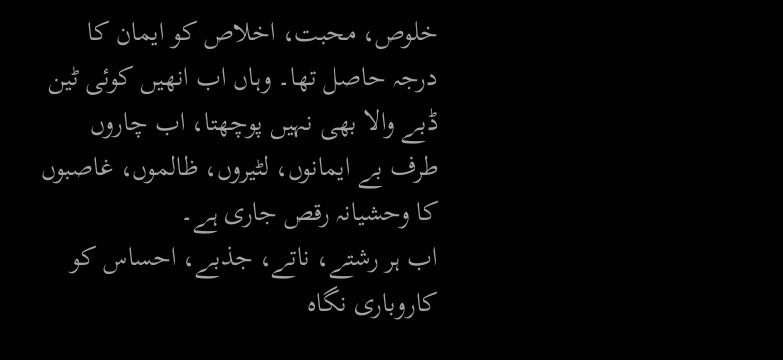خلوص، محبت، اخلاص کو ایمان کا درجہ حاصل تھا۔ وہاں اب انھیں کوئی ٹین ڈبے والا بھی نہیں پوچھتا، اب چاروں طرف بے ایمانوں، لٹیروں، ظالموں، غاصبوں کا وحشیانہ رقص جاری ہے۔
اب ہر رشتے، ناتے، جذبے، احساس کو کاروباری نگاہ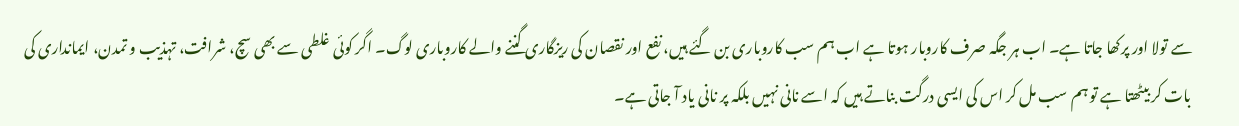سے تولا اور پرکھا جاتا ہے۔ اب ہر جگہ صرف کاروبار ہوتا ہے اب ہم سب کاروباری بن گئے ہیں، نفع اور نقصان کی ریزگاری گننے والے کاروباری لوگ۔ اگر کوئی غلطی سے بھی سچ، شرافت، تہذیب و تمدن، ایمانداری کی بات کر بیٹھتا ہے تو ہم سب مل کر اس کی ایسی درگت بناتے ہیں کہ اسے نانی نہیں بلکہ پر نانی یاد آ جاتی ہے۔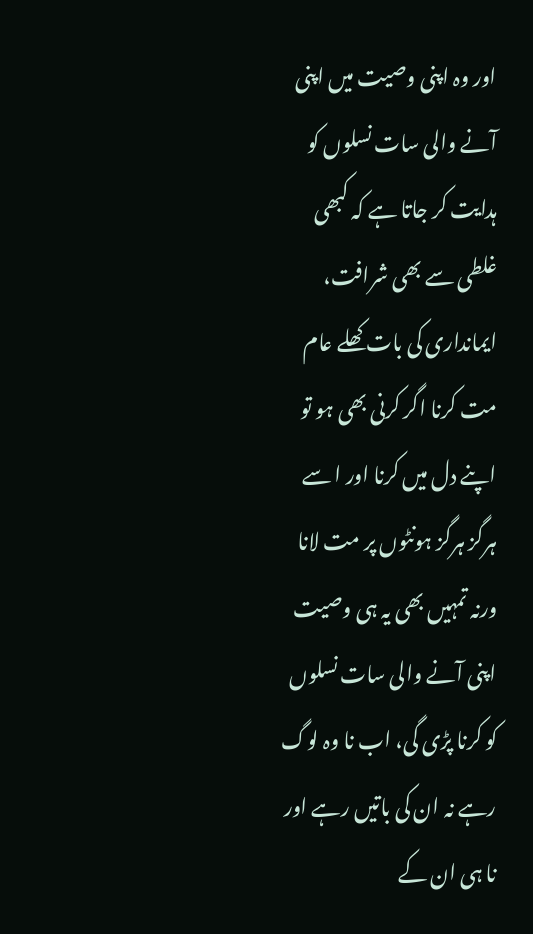اور وہ اپنی وصیت میں اپنی آنے والی سات نسلوں کو ہدایت کر جاتا ہے کہ کبھی غلطی سے بھی شرافت، ایمانداری کی بات کھلے عام مت کرنا اگر کرنی بھی ہو تو اپنے دل میں کرنا اور ا سے ہرگز ہرگز ہونٹوں پر مت لانا ورنہ تمہیں بھی یہ ہی وصیت اپنی آنے والی سات نسلوں کو کرنا پڑی گی، اب نا وہ لوگ رہے نہ ان کی باتیں رہے اور نا ہی ان کے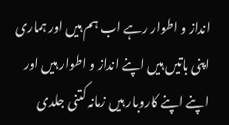انداز و اطوار رہے اب ہم ہیں اور ہماری اپنی باتیں ہیں اپنے انداز و اطوار ہیں اور اپنے اپنے کاروبار ہیں زمانہ کتنی جلدی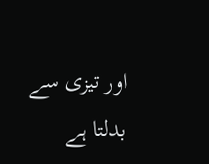اور تیزی سے بدلتا ہے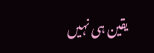یقین ہی نہیں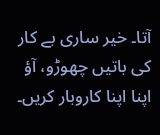آتا۔ خیر ساری بے کار کی باتیں چھوڑو، آؤ اپنا اپنا کاروبار کریں۔